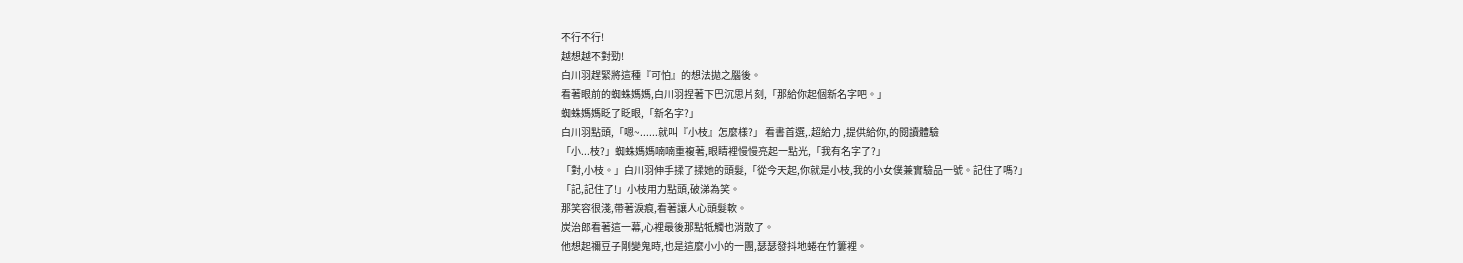不行不行!
越想越不對勁!
白川羽趕緊將這種『可怕』的想法拋之腦後。
看著眼前的蜘蛛媽媽,白川羽捏著下巴沉思片刻,「那給你起個新名字吧。」
蜘蛛媽媽眨了眨眼,「新名字?」
白川羽點頭,「嗯~......就叫『小枝』怎麼樣?」 看書首選,.超給力 ,提供給你,的閱讀體驗
「小...枝?」蜘蛛媽媽喃喃重複著,眼睛裡慢慢亮起一點光,「我有名字了?」
「對,小枝。」白川羽伸手揉了揉她的頭髮,「從今天起,你就是小枝,我的小女僕兼實驗品一號。記住了嗎?」
「記,記住了!」小枝用力點頭,破涕為笑。
那笑容很淺,帶著淚痕,看著讓人心頭髮軟。
炭治郎看著這一幕,心裡最後那點牴觸也消散了。
他想起禰豆子剛變鬼時,也是這麼小小的一團,瑟瑟發抖地蜷在竹簍裡。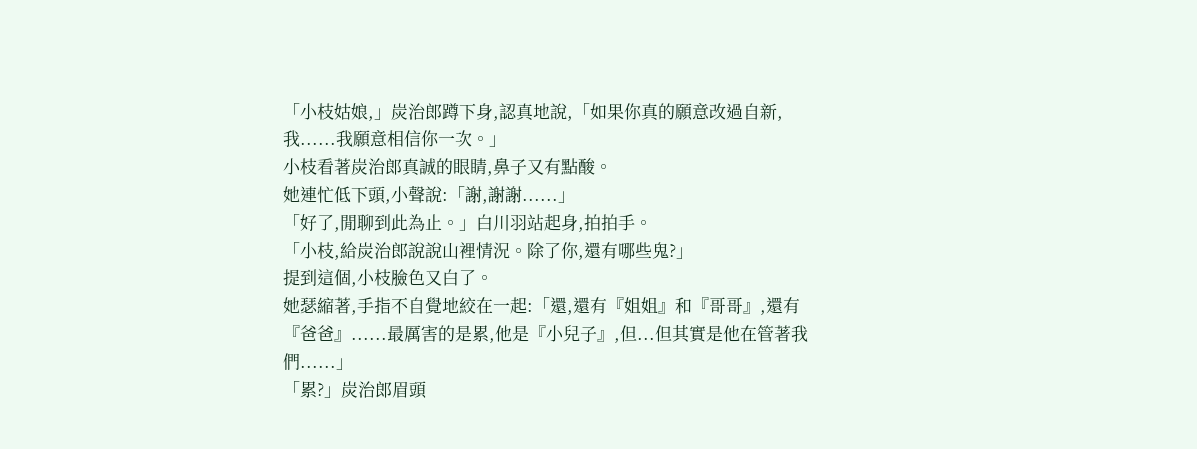「小枝姑娘,」炭治郎蹲下身,認真地說,「如果你真的願意改過自新,我......我願意相信你一次。」
小枝看著炭治郎真誠的眼睛,鼻子又有點酸。
她連忙低下頭,小聲說:「謝,謝謝......」
「好了,閒聊到此為止。」白川羽站起身,拍拍手。
「小枝,給炭治郎說說山裡情況。除了你,還有哪些鬼?」
提到這個,小枝臉色又白了。
她瑟縮著,手指不自覺地絞在一起:「還,還有『姐姐』和『哥哥』,還有『爸爸』......最厲害的是累,他是『小兒子』,但...但其實是他在管著我們......」
「累?」炭治郎眉頭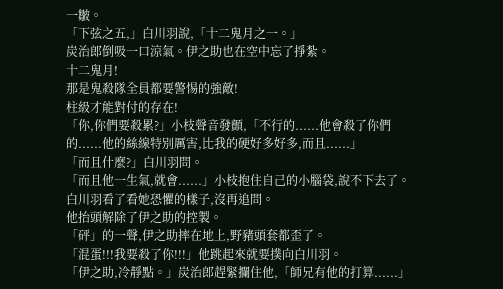一皺。
「下弦之五,」白川羽說,「十二鬼月之一。」
炭治郎倒吸一口涼氣。伊之助也在空中忘了掙紮。
十二鬼月!
那是鬼殺隊全員都要警惕的強敵!
柱級才能對付的存在!
「你,你們要殺累?」小枝聲音發顫,「不行的......他會殺了你們的......他的絲線特別厲害,比我的硬好多好多,而且......」
「而且什麼?」白川羽問。
「而且他一生氣,就會......」小枝抱住自己的小腦袋,說不下去了。
白川羽看了看她恐懼的樣子,沒再追問。
他抬頭解除了伊之助的控製。
「砰」的一聲,伊之助摔在地上,野豬頭套都歪了。
「混蛋!!!我要殺了你!!!」他跳起來就要撲向白川羽。
「伊之助,冷靜點。」炭治郎趕緊攔住他,「師兄有他的打算......」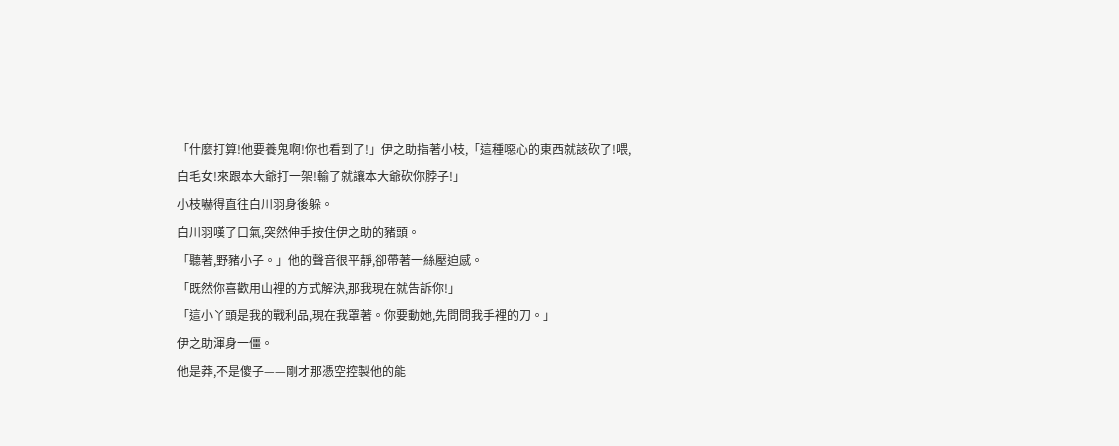「什麼打算!他要養鬼啊!你也看到了!」伊之助指著小枝,「這種噁心的東西就該砍了!喂,白毛女!來跟本大爺打一架!輸了就讓本大爺砍你脖子!」
小枝嚇得直往白川羽身後躲。
白川羽嘆了口氣,突然伸手按住伊之助的豬頭。
「聽著,野豬小子。」他的聲音很平靜,卻帶著一絲壓迫感。
「既然你喜歡用山裡的方式解決,那我現在就告訴你!」
「這小丫頭是我的戰利品,現在我罩著。你要動她,先問問我手裡的刀。」
伊之助渾身一僵。
他是莽,不是傻子——剛才那憑空控製他的能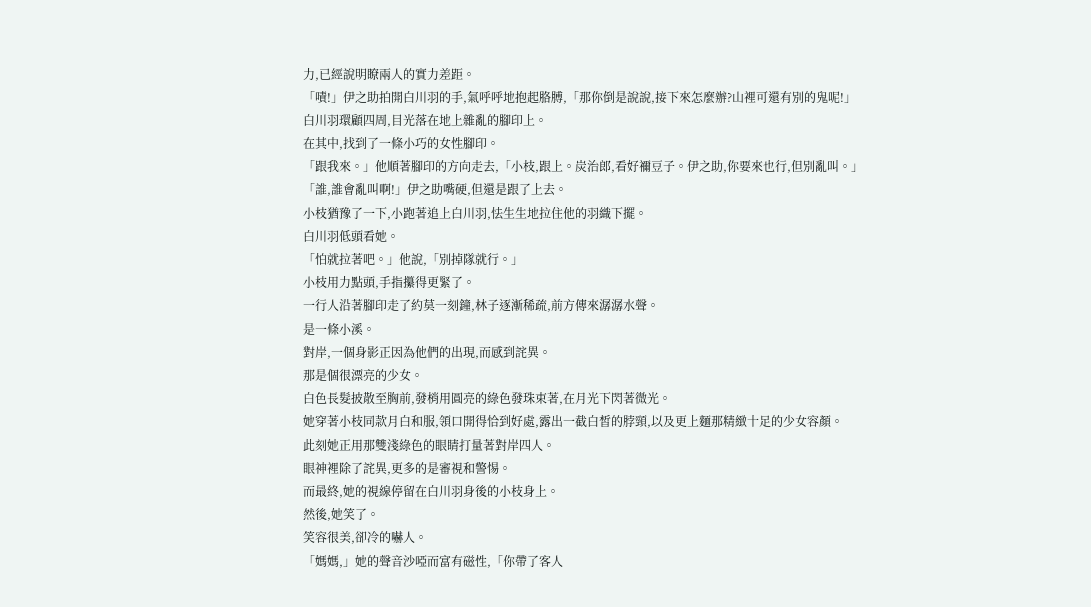力,已經說明瞭兩人的實力差距。
「嘖!」伊之助拍開白川羽的手,氣呼呼地抱起胳膊,「那你倒是說說,接下來怎麼辦?山裡可還有別的鬼呢!」
白川羽環顧四周,目光落在地上雜亂的腳印上。
在其中,找到了一條小巧的女性腳印。
「跟我來。」他順著腳印的方向走去,「小枝,跟上。炭治郎,看好禰豆子。伊之助,你要來也行,但別亂叫。」
「誰,誰會亂叫啊!」伊之助嘴硬,但還是跟了上去。
小枝猶豫了一下,小跑著追上白川羽,怯生生地拉住他的羽織下擺。
白川羽低頭看她。
「怕就拉著吧。」他說,「別掉隊就行。」
小枝用力點頭,手指攥得更緊了。
一行人沿著腳印走了約莫一刻鐘,林子逐漸稀疏,前方傳來潺潺水聲。
是一條小溪。
對岸,一個身影正因為他們的出現,而感到詫異。
那是個很漂亮的少女。
白色長髮披散至胸前,發梢用圓亮的綠色發珠束著,在月光下閃著微光。
她穿著小枝同款月白和服,領口開得恰到好處,露出一截白皙的脖頸,以及更上麵那精緻十足的少女容顏。
此刻她正用那雙淺綠色的眼睛打量著對岸四人。
眼神裡除了詫異,更多的是審視和警惕。
而最終,她的視線停留在白川羽身後的小枝身上。
然後,她笑了。
笑容很美,卻冷的嚇人。
「媽媽,」她的聲音沙啞而富有磁性,「你帶了客人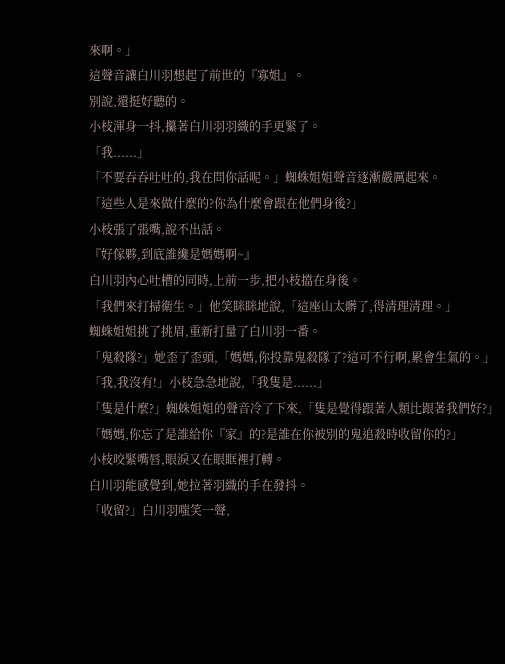來啊。」
這聲音讓白川羽想起了前世的『寡姐』。
別說,還挺好聽的。
小枝渾身一抖,攥著白川羽羽織的手更緊了。
「我......」
「不要吞吞吐吐的,我在問你話呢。」蜘蛛姐姐聲音逐漸嚴厲起來。
「這些人是來做什麼的?你為什麼會跟在他們身後?」
小枝張了張嘴,說不出話。
『好傢夥,到底誰纔是媽媽啊~』
白川羽內心吐槽的同時,上前一步,把小枝擋在身後。
「我們來打掃衛生。」他笑眯眯地說,「這座山太髒了,得清理清理。」
蜘蛛姐姐挑了挑眉,重新打量了白川羽一番。
「鬼殺隊?」她歪了歪頭,「媽媽,你投靠鬼殺隊了?這可不行啊,累會生氣的。」
「我,我沒有!」小枝急急地說,「我隻是......」
「隻是什麼?」蜘蛛姐姐的聲音冷了下來,「隻是覺得跟著人類比跟著我們好?」
「媽媽,你忘了是誰給你『家』的?是誰在你被別的鬼追殺時收留你的?」
小枝咬緊嘴唇,眼淚又在眼眶裡打轉。
白川羽能感覺到,她拉著羽織的手在發抖。
「收留?」白川羽嗤笑一聲,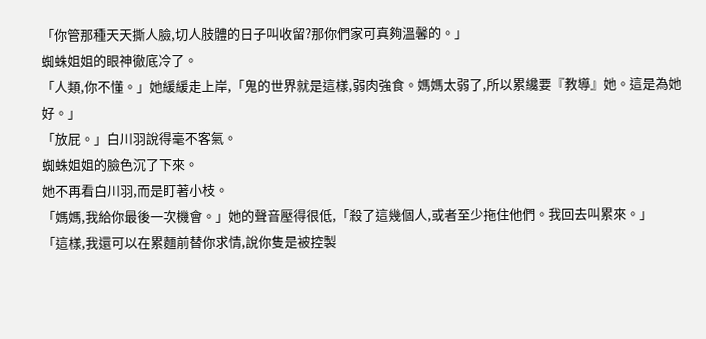「你管那種天天撕人臉,切人肢體的日子叫收留?那你們家可真夠溫馨的。」
蜘蛛姐姐的眼神徹底冷了。
「人類,你不懂。」她緩緩走上岸,「鬼的世界就是這樣,弱肉強食。媽媽太弱了,所以累纔要『教導』她。這是為她好。」
「放屁。」白川羽說得毫不客氣。
蜘蛛姐姐的臉色沉了下來。
她不再看白川羽,而是盯著小枝。
「媽媽,我給你最後一次機會。」她的聲音壓得很低,「殺了這幾個人,或者至少拖住他們。我回去叫累來。」
「這樣,我還可以在累麵前替你求情,說你隻是被控製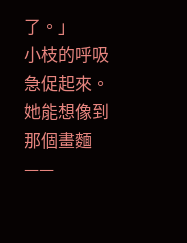了。」
小枝的呼吸急促起來。
她能想像到那個畫麵——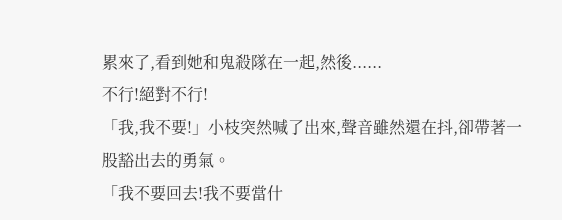累來了,看到她和鬼殺隊在一起,然後......
不行!絕對不行!
「我,我不要!」小枝突然喊了出來,聲音雖然還在抖,卻帶著一股豁出去的勇氣。
「我不要回去!我不要當什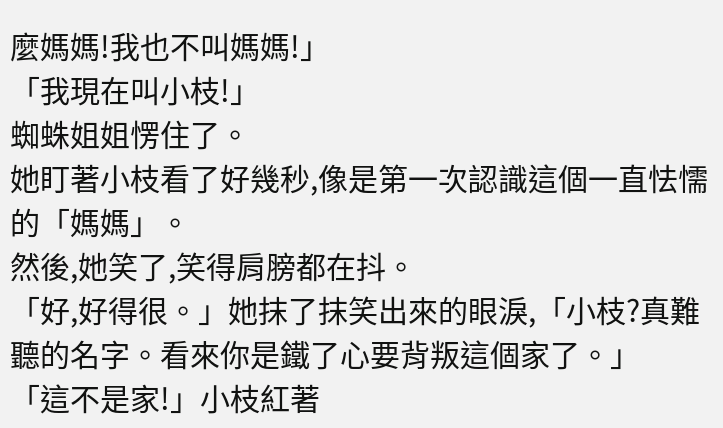麼媽媽!我也不叫媽媽!」
「我現在叫小枝!」
蜘蛛姐姐愣住了。
她盯著小枝看了好幾秒,像是第一次認識這個一直怯懦的「媽媽」。
然後,她笑了,笑得肩膀都在抖。
「好,好得很。」她抹了抹笑出來的眼淚,「小枝?真難聽的名字。看來你是鐵了心要背叛這個家了。」
「這不是家!」小枝紅著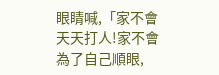眼睛喊,「家不會天天打人!家不會為了自己順眼,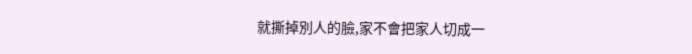就撕掉別人的臉,家不會把家人切成一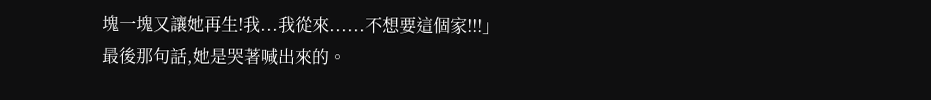塊一塊又讓她再生!我...我從來......不想要這個家!!!」
最後那句話,她是哭著喊出來的。